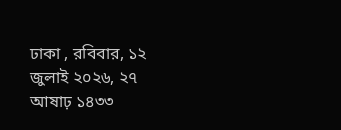ঢাকা , রবিবার, ১২ জুলাই ২০২৬, ২৭ আষাঢ় ১৪৩৩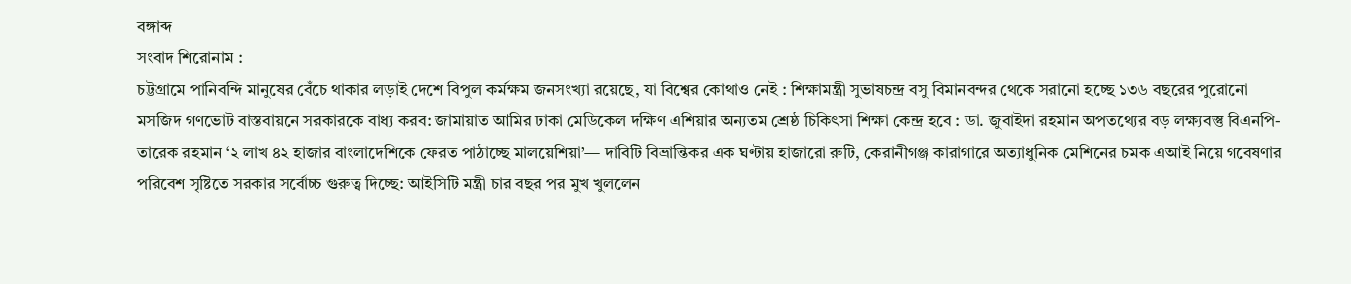বঙ্গাব্দ
সংবাদ শিরোনাম :
চট্টগ্রামে পানিবন্দি মানুষের বেঁচে থাকার লড়াই দেশে বিপুল কর্মক্ষম জনসংখ্যা রয়েছে, যা বিশ্বের কোথাও নেই : শিক্ষামন্ত্রী সুভাষচন্দ্র বসু বিমানবন্দর থেকে সরানো হচ্ছে ১৩৬ বছরের পুরোনো মসজিদ গণভোট বাস্তবায়নে সরকারকে বাধ্য করব: জামায়াত আমির ঢাকা মেডিকেল দক্ষিণ এশিয়ার অন্যতম শ্রেষ্ঠ চিকিৎসা শিক্ষা কেন্দ্র হবে : ডা. জুবাইদা রহমান অপতথ্যের বড় লক্ষ্যবস্তু বিএনপি-তারেক রহমান ‘২ লাখ ৪২ হাজার বাংলাদেশিকে ফেরত পাঠাচ্ছে মালয়েশিয়া’— দাবিটি বিভ্রান্তিকর এক ঘণ্টায় হাজারো রুটি, কেরানীগঞ্জ কারাগারে অত্যাধুনিক মেশিনের চমক এআই নিয়ে গবেষণার পরিবেশ সৃষ্টিতে সরকার সর্বোচ্চ গুরুত্ব দিচ্ছে: আইসিটি মন্ত্রী চার বছর পর মুখ খুললেন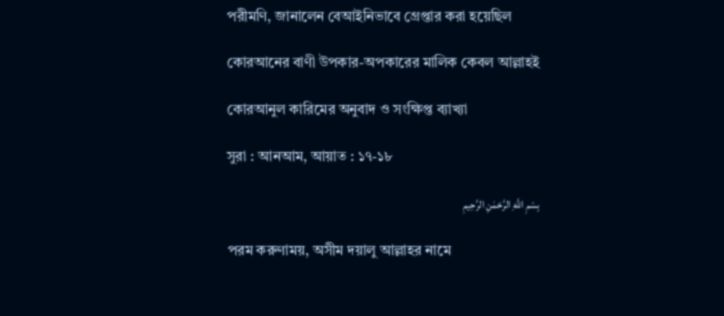পরীমণি, জানালেন বেআইনিভাবে গ্রেপ্তার করা হয়েছিল

কোরআনের বাণী উপকার-অপকারের মালিক কেবল আল্লাহই

কোরআনুল কারিমের অনুবাদ ও সংক্ষিপ্ত ব্যাখ্যা

সুরা : আনআম, আয়াত : ১৭-১৮

بِسْمِ اللَّهِ الرَّحْمَنِ الرَّحِيمِ

পরম করুণাময়, অসীম দয়ালু আল্লাহর নামে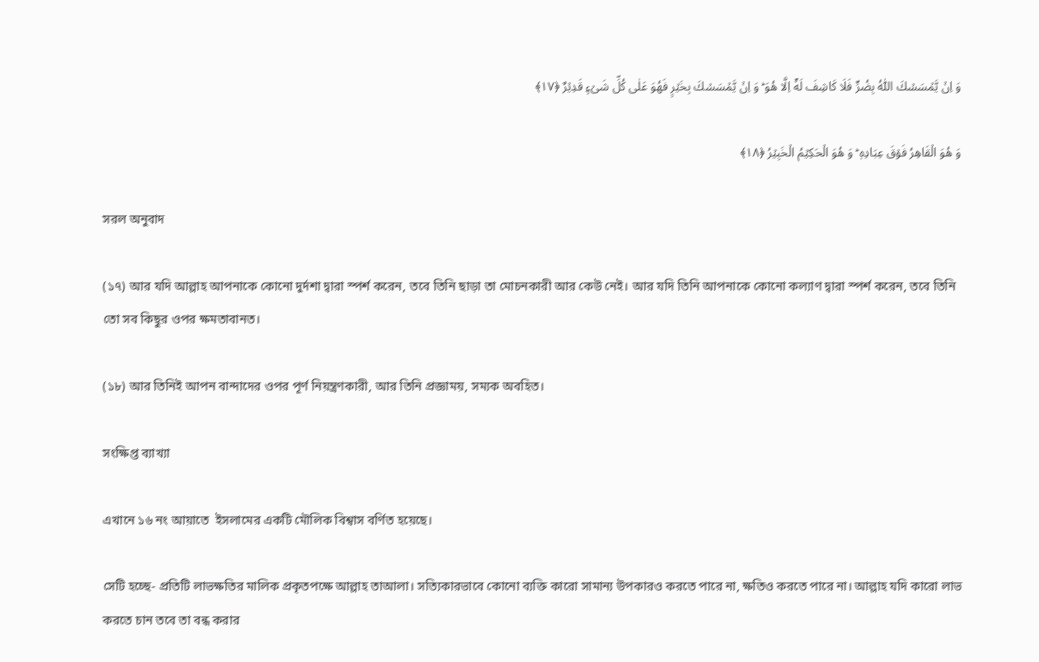وَ اِنۡ یَّمۡسَسۡكَ اللّٰهُ بِضُرٍّ فَلَا كَاشِفَ لَهٗۤ اِلَّا هُوَ ؕ وَ اِنۡ یَّمۡسَسۡكَ بِخَیۡرٍ فَهُوَ عَلٰی كُلِّ شَیۡءٍ قَدِیۡرٌ ﴿۱۷﴾

وَ هُوَ الۡقَاهِرُ فَوۡقَ عِبَادِهٖ ؕ وَ هُوَ الۡحَكِیۡمُ الۡخَبِیۡرُ ﴿۱۸﴾

সরল অনুবাদ

(১৭) আর যদি আল্লাহ আপনাকে কোনো দুর্দশা দ্বারা স্পর্শ করেন, তবে তিনি ছাড়া তা মোচনকারী আর কেউ নেই। আর যদি তিনি আপনাকে কোনো কল্যাণ দ্বারা স্পর্শ করেন, তবে তিনি তো সব কিছুর ওপর ক্ষমতাবানত।

(১৮) আর তিনিই আপন বান্দাদের ওপর পূর্ণ নিয়ন্ত্রণকারী, আর তিনি প্রজ্ঞাময়, সম্যক অবহিত।

সংক্ষিপ্ত ব্যাখ্যা

এখানে ১৬ নং আয়াতে  ইসলামের একটি মৌলিক বিশ্বাস বর্ণিত হয়েছে।

সেটি হচ্ছে- প্রতিটি লাভক্ষতির মালিক প্রকৃতপক্ষে আল্লাহ তাআলা। সত্যিকারভাবে কোনো ব্যক্তি কারো সামান্য উপকারও করতে পারে না, ক্ষতিও করতে পারে না। আল্লাহ যদি কারো লাভ করতে চান তবে তা বন্ধ করার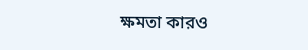ক্ষমতা কারও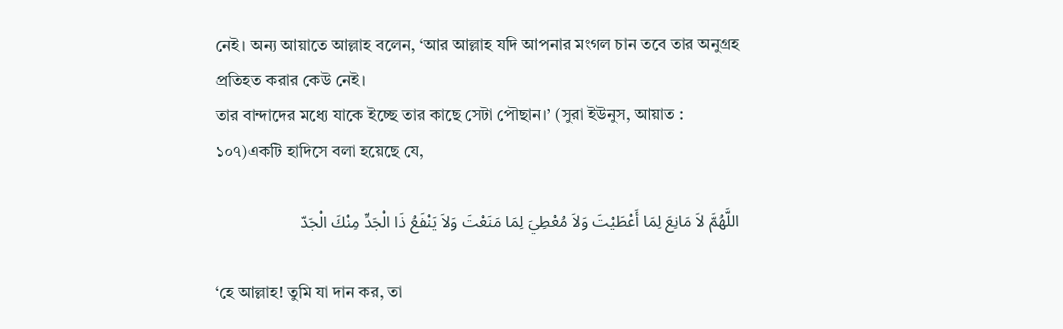নেই। অন্য আয়াতে আল্লাহ বলেন, ‘আর আল্লাহ যদি আপনার মংগল চান তবে তার অনুগ্রহ প্রতিহত করার কেউ নেই।
তার বান্দাদের মধ্যে যাকে ইচ্ছে তার কাছে সেটা পৌছান।’ (সুরা ইউনুস, আয়াত : ১০৭)একটি হাদিসে বলা হয়েছে যে,

اللَّهُمَّ لاَ مَانِعَ لِمَا أَعْطَيْتَ وَلاَ مُعْطِيَ لِمَا مَنَعْتَ وَلاَ يَنْفَعُ ذَا الْجَدِّ مِنْكَ الْجَدّ

‘হে আল্লাহ! তুমি যা দান কর, তা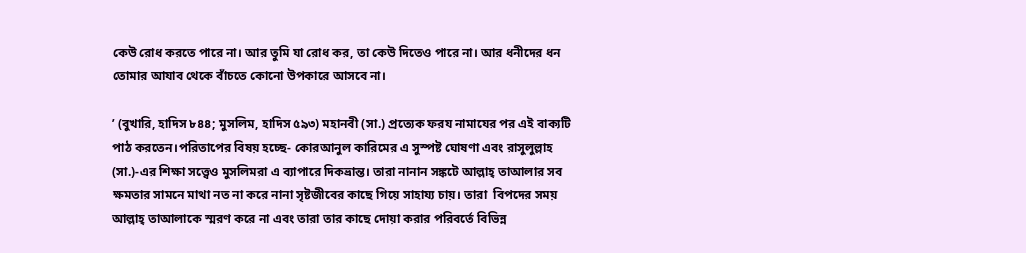কেউ রোধ করতে পারে না। আর তুমি যা রোধ কর, তা কেউ দিতেও পারে না। আর ধনীদের ধন তোমার আযাব থেকে বাঁচতে কোনো উপকারে আসবে না।

’ (বুখারি, হাদিস ৮৪৪; মুসলিম, হাদিস ৫৯৩) মহানবী (সা.) প্রত্যেক ফরয নামাযের পর এই বাক্যটি পাঠ করতেন।পরিতাপের বিষয় হচ্ছে- কোরআনুল কারিমের এ সুস্পষ্ট ঘোষণা এবং রাসুলুল্লাহ (সা.)-এর শিক্ষা সত্ত্বেও মুসলিমরা এ ব্যাপারে দিকভ্রান্ত। তারা নানান সঙ্কটে আল্লাহ্ তাআলার সব ক্ষমতার সামনে মাথা নত না করে নানা সৃষ্টজীবের কাছে গিয়ে সাহায্য চায়। তারা  বিপদের সময় আল্লাহ্ তাআলাকে স্মরণ করে না এবং তারা তার কাছে দোয়া করার পরিবর্তে বিভিন্ন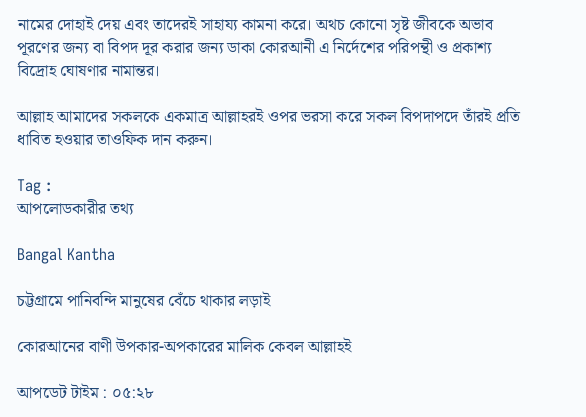নামের দোহাই দেয় এবং তাদেরই সাহায্য কামনা করে। অথচ কোনো সৃষ্ট জীবকে অভাব পূরণের জন্য বা বিপদ দূর করার জন্য ডাকা কোরআনী এ নির্দেশের পরিপন্থী ও প্রকাশ্য বিদ্রোহ ঘোষণার নামান্তর।

আল্লাহ আমাদের সকলকে একমাত্র আল্লাহরই ওপর ভরসা করে সকল বিপদাপদে তাঁরই প্রতি ধাবিত হওয়ার তাওফিক দান করুন।

Tag :
আপলোডকারীর তথ্য

Bangal Kantha

চট্টগ্রামে পানিবন্দি মানুষের বেঁচে থাকার লড়াই

কোরআনের বাণী উপকার-অপকারের মালিক কেবল আল্লাহই

আপডেট টাইম : ০৫:২৮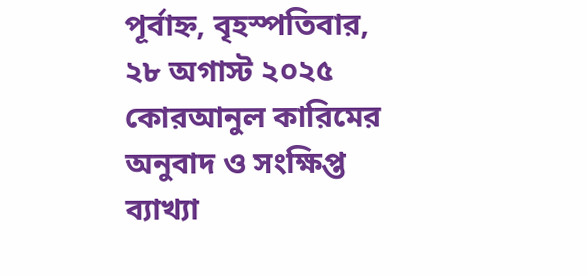পূর্বাহ্ন, বৃহস্পতিবার, ২৮ অগাস্ট ২০২৫
কোরআনুল কারিমের অনুবাদ ও সংক্ষিপ্ত ব্যাখ্যা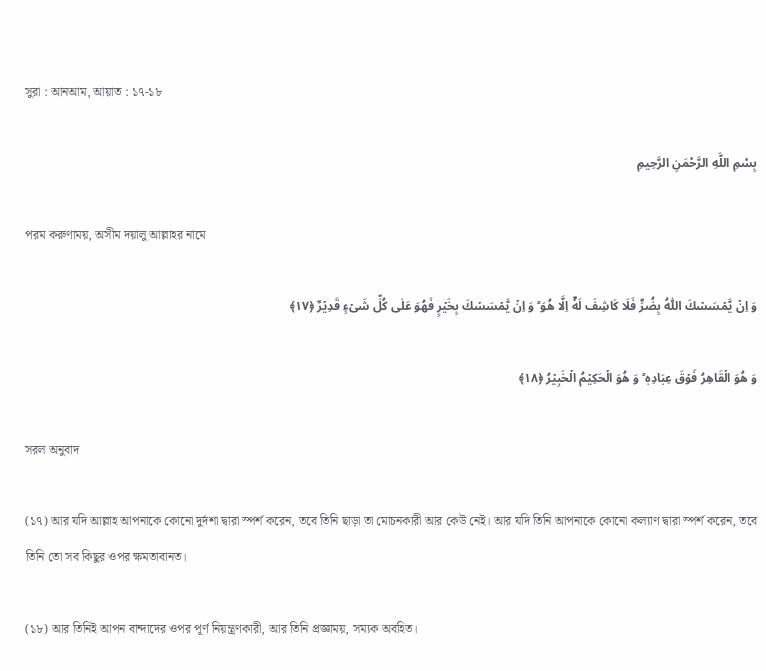সুরা : আনআম, আয়াত : ১৭-১৮

بِسْمِ اللَّهِ الرَّحْمَنِ الرَّحِيمِ

পরম করুণাময়, অসীম দয়ালু আল্লাহর নামে

وَ اِنۡ یَّمۡسَسۡكَ اللّٰهُ بِضُرٍّ فَلَا كَاشِفَ لَهٗۤ اِلَّا هُوَ ؕ وَ اِنۡ یَّمۡسَسۡكَ بِخَیۡرٍ فَهُوَ عَلٰی كُلِّ شَیۡءٍ قَدِیۡرٌ ﴿۱۷﴾

وَ هُوَ الۡقَاهِرُ فَوۡقَ عِبَادِهٖ ؕ وَ هُوَ الۡحَكِیۡمُ الۡخَبِیۡرُ ﴿۱۸﴾

সরল অনুবাদ

(১৭) আর যদি আল্লাহ আপনাকে কোনো দুর্দশা দ্বারা স্পর্শ করেন, তবে তিনি ছাড়া তা মোচনকারী আর কেউ নেই। আর যদি তিনি আপনাকে কোনো কল্যাণ দ্বারা স্পর্শ করেন, তবে তিনি তো সব কিছুর ওপর ক্ষমতাবানত।

(১৮) আর তিনিই আপন বান্দাদের ওপর পূর্ণ নিয়ন্ত্রণকারী, আর তিনি প্রজ্ঞাময়, সম্যক অবহিত।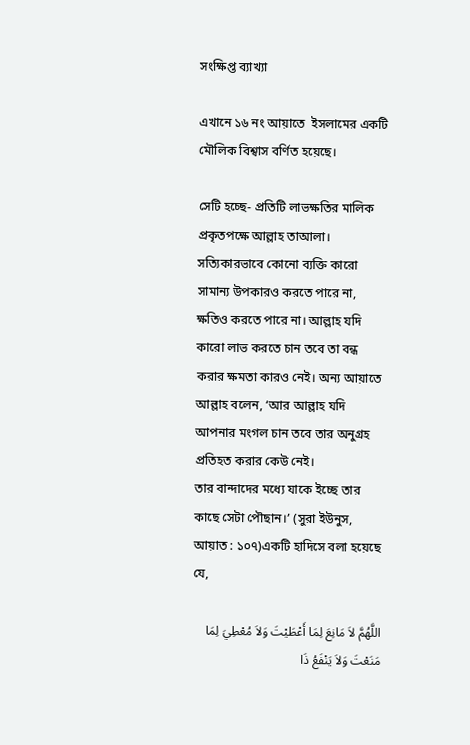সংক্ষিপ্ত ব্যাখ্যা

এখানে ১৬ নং আয়াতে  ইসলামের একটি মৌলিক বিশ্বাস বর্ণিত হয়েছে।

সেটি হচ্ছে- প্রতিটি লাভক্ষতির মালিক প্রকৃতপক্ষে আল্লাহ তাআলা। সত্যিকারভাবে কোনো ব্যক্তি কারো সামান্য উপকারও করতে পারে না, ক্ষতিও করতে পারে না। আল্লাহ যদি কারো লাভ করতে চান তবে তা বন্ধ করার ক্ষমতা কারও নেই। অন্য আয়াতে আল্লাহ বলেন, ‘আর আল্লাহ যদি আপনার মংগল চান তবে তার অনুগ্রহ প্রতিহত করার কেউ নেই।
তার বান্দাদের মধ্যে যাকে ইচ্ছে তার কাছে সেটা পৌছান।’ (সুরা ইউনুস, আয়াত : ১০৭)একটি হাদিসে বলা হয়েছে যে,

اللَّهُمَّ لاَ مَانِعَ لِمَا أَعْطَيْتَ وَلاَ مُعْطِيَ لِمَا مَنَعْتَ وَلاَ يَنْفَعُ ذَا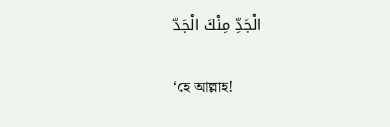الْجَدِّ مِنْكَ الْجَدّ

‘হে আল্লাহ!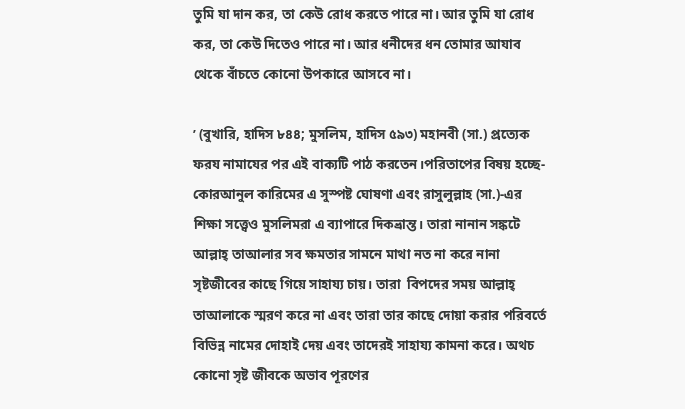তুমি যা দান কর, তা কেউ রোধ করতে পারে না। আর তুমি যা রোধ কর, তা কেউ দিতেও পারে না। আর ধনীদের ধন তোমার আযাব থেকে বাঁচতে কোনো উপকারে আসবে না।

’ (বুখারি, হাদিস ৮৪৪; মুসলিম, হাদিস ৫৯৩) মহানবী (সা.) প্রত্যেক ফরয নামাযের পর এই বাক্যটি পাঠ করতেন।পরিতাপের বিষয় হচ্ছে- কোরআনুল কারিমের এ সুস্পষ্ট ঘোষণা এবং রাসুলুল্লাহ (সা.)-এর শিক্ষা সত্ত্বেও মুসলিমরা এ ব্যাপারে দিকভ্রান্ত। তারা নানান সঙ্কটে আল্লাহ্ তাআলার সব ক্ষমতার সামনে মাথা নত না করে নানা সৃষ্টজীবের কাছে গিয়ে সাহায্য চায়। তারা  বিপদের সময় আল্লাহ্ তাআলাকে স্মরণ করে না এবং তারা তার কাছে দোয়া করার পরিবর্তে বিভিন্ন নামের দোহাই দেয় এবং তাদেরই সাহায্য কামনা করে। অথচ কোনো সৃষ্ট জীবকে অভাব পূরণের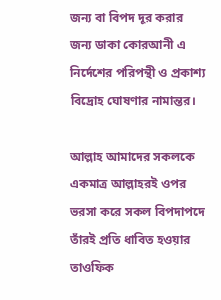জন্য বা বিপদ দূর করার জন্য ডাকা কোরআনী এ নির্দেশের পরিপন্থী ও প্রকাশ্য বিদ্রোহ ঘোষণার নামান্তর।

আল্লাহ আমাদের সকলকে একমাত্র আল্লাহরই ওপর ভরসা করে সকল বিপদাপদে তাঁরই প্রতি ধাবিত হওয়ার তাওফিক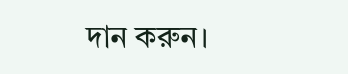দান করুন।